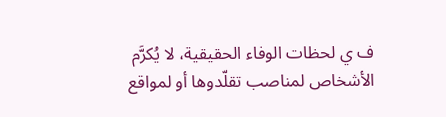ف ي لحظات الوفاء الحقيقية، لا يُكرَّم الأشخاص لمناصب تقلّدوها أو لمواقع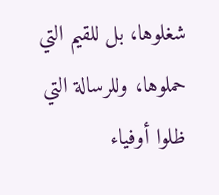شغلوها، بل للقيم التي حملوها، وللرسالة التي ظلوا أوفياء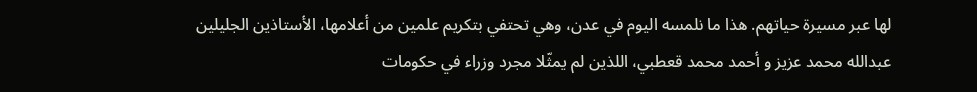لها عبر مسيرة حياتهم. هذا ما نلمسه اليوم في عدن، وهي تحتفي بتكريم علمين من أعلامها، الأستاذين الجليلين عبدالله محمد عزيز و أحمد محمد قعطبي، اللذين لم يمثّلا مجرد وزراء في حكومات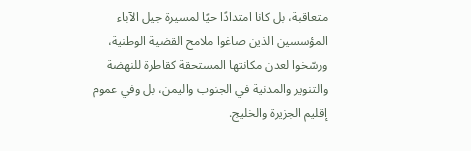متعاقبة، بل كانا امتدادًا حيًا لمسيرة جيل الآباء المؤسسين الذين صاغوا ملامح القضية الوطنية، ورسّخوا لعدن مكانتها المستحقة كقاطرة للنهضة والتنوير والمدنية في الجنوب واليمن، بل وفي عموم إقليم الجزيرة والخليج.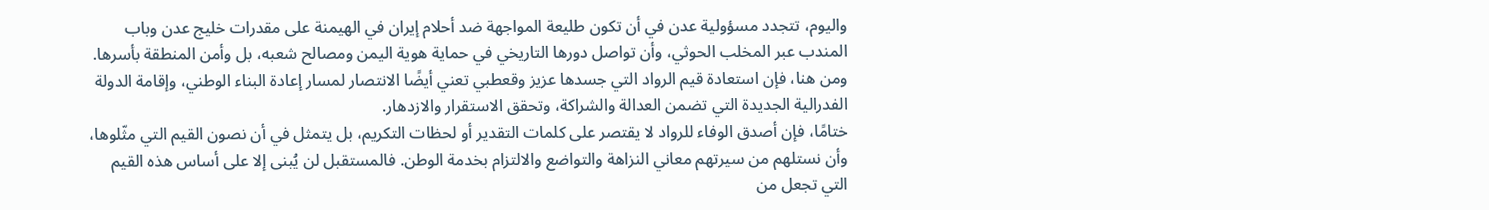واليوم، تتجدد مسؤولية عدن في أن تكون طليعة المواجهة ضد أحلام إيران في الهيمنة على مقدرات خليج عدن وباب المندب عبر المخلب الحوثي، وأن تواصل دورها التاريخي في حماية هوية اليمن ومصالح شعبه، بل وأمن المنطقة بأسرها. ومن هنا، فإن استعادة قيم الرواد التي جسدها عزيز وقعطبي تعني أيضًا الانتصار لمسار إعادة البناء الوطني، وإقامة الدولة الفدرالية الجديدة التي تضمن العدالة والشراكة، وتحقق الاستقرار والازدهار.
ختامًا، فإن أصدق الوفاء للرواد لا يقتصر على كلمات التقدير أو لحظات التكريم، بل يتمثل في أن نصون القيم التي مثّلوها، وأن نستلهم من سيرتهم معاني النزاهة والتواضع والالتزام بخدمة الوطن. فالمستقبل لن يُبنى إلا على أساس هذه القيم التي تجعل من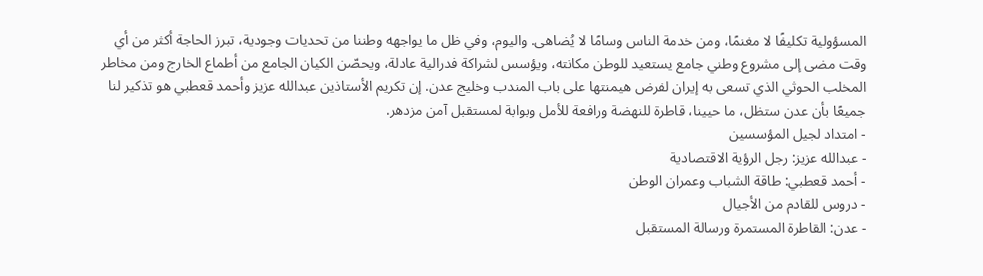المسؤولية تكليفًا لا مغنمًا، ومن خدمة الناس وسامًا لا يُضاهى. واليوم، وفي ظل ما يواجهه وطننا من تحديات وجودية، تبرز الحاجة أكثر من أي وقت مضى إلى مشروع وطني جامع يستعيد للوطن مكانته، ويؤسس لشراكة فدرالية عادلة، ويحصّن الكيان الجامع من أطماع الخارج ومن مخاطر المخلب الحوثي الذي تسعى به إيران لفرض هيمنتها على باب المندب وخليج عدن. إن تكريم الأستاذين عبدالله عزيز وأحمد قعطبي هو تذكير لنا جميعًا بأن عدن ستظل، ما حيينا، قاطرة للنهضة ورافعة للأمل وبوابة لمستقبل آمن مزدهر.
- امتداد لجيل المؤسسين
- عبدالله عزيز: رجل الرؤية الاقتصادية
- أحمد قعطبي: طاقة الشباب وعمران الوطن
- دروس للقادم من الأجيال
- عدن: القاطرة المستمرة ورسالة المستقبل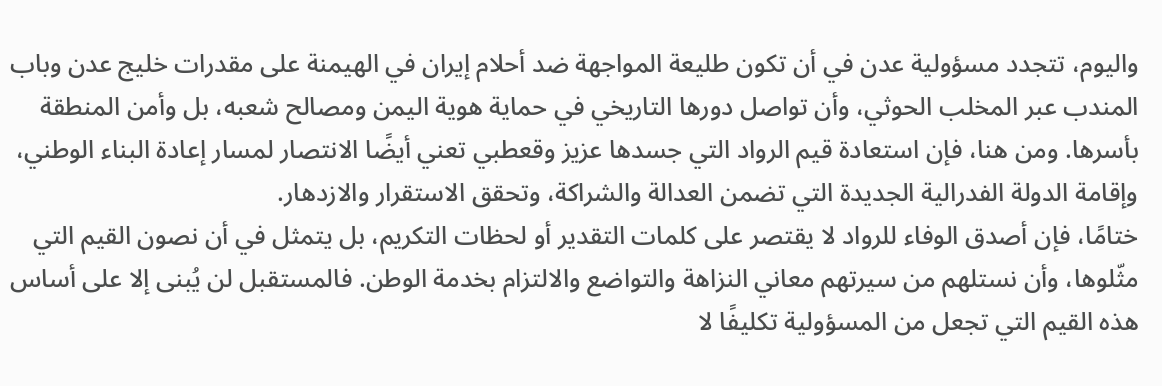واليوم، تتجدد مسؤولية عدن في أن تكون طليعة المواجهة ضد أحلام إيران في الهيمنة على مقدرات خليج عدن وباب المندب عبر المخلب الحوثي، وأن تواصل دورها التاريخي في حماية هوية اليمن ومصالح شعبه، بل وأمن المنطقة بأسرها. ومن هنا، فإن استعادة قيم الرواد التي جسدها عزيز وقعطبي تعني أيضًا الانتصار لمسار إعادة البناء الوطني، وإقامة الدولة الفدرالية الجديدة التي تضمن العدالة والشراكة، وتحقق الاستقرار والازدهار.
ختامًا، فإن أصدق الوفاء للرواد لا يقتصر على كلمات التقدير أو لحظات التكريم، بل يتمثل في أن نصون القيم التي مثّلوها، وأن نستلهم من سيرتهم معاني النزاهة والتواضع والالتزام بخدمة الوطن. فالمستقبل لن يُبنى إلا على أساس هذه القيم التي تجعل من المسؤولية تكليفًا لا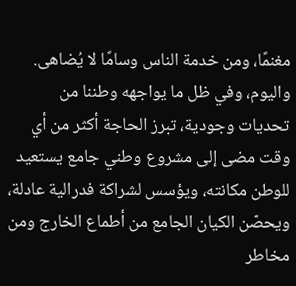مغنمًا، ومن خدمة الناس وسامًا لا يُضاهى. واليوم، وفي ظل ما يواجهه وطننا من تحديات وجودية، تبرز الحاجة أكثر من أي وقت مضى إلى مشروع وطني جامع يستعيد للوطن مكانته، ويؤسس لشراكة فدرالية عادلة، ويحصّن الكيان الجامع من أطماع الخارج ومن مخاطر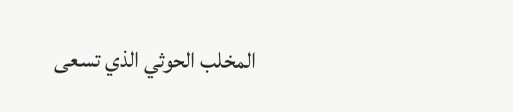المخلب الحوثي الذي تسعى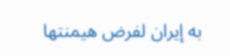به إيران لفرض هيمنتها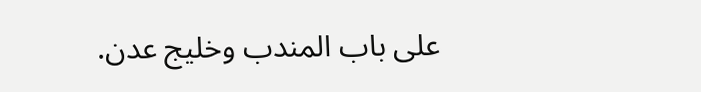على باب المندب وخليج عدن.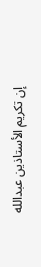إن تكريم الأستاذين عبدالله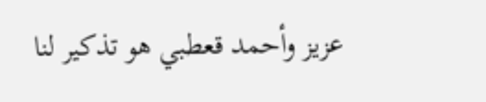عزيز وأحمد قعطبي هو تذكير لنا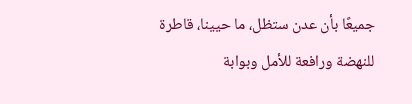جميعًا بأن عدن ستظل، ما حيينا، قاطرة للنهضة ورافعة للأمل وبوابة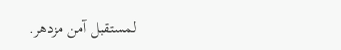لمستقبل آمن مزدهر.